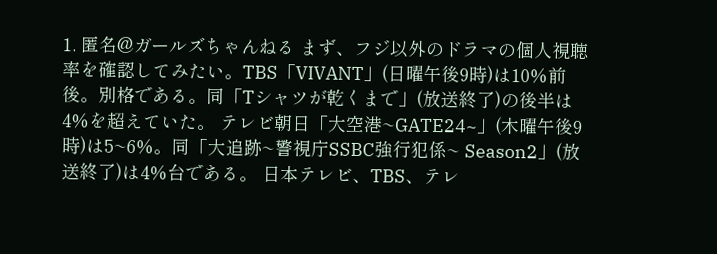1. 匿名@ガールズちゃんねる まず、フジ以外のドラマの個人視聴率を確認してみたい。TBS「VIVANT」(日曜午後9時)は10%前後。別格である。同「Tシャツが乾くまで」(放送終了)の後半は4%を超えていた。 テレビ朝日「大空港~GATE24~」(木曜午後9時)は5~6%。同「大追跡~警視庁SSBC強行犯係~ Season2」(放送終了)は4%台である。 日本テレビ、TBS、テレ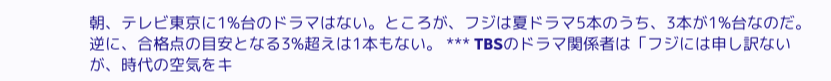朝、テレビ東京に1%台のドラマはない。ところが、フジは夏ドラマ5本のうち、3本が1%台なのだ。逆に、合格点の目安となる3%超えは1本もない。 *** TBSのドラマ関係者は「フジには申し訳ないが、時代の空気をキ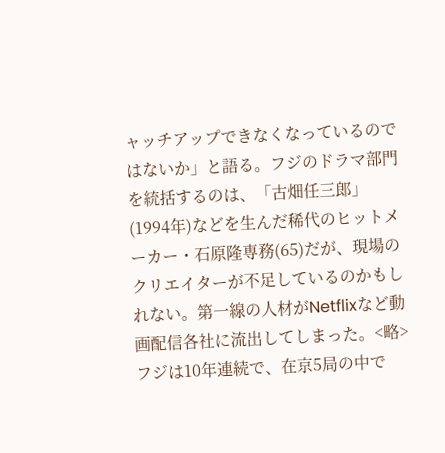ャッチアップできなくなっているのではないか」と語る。フジのドラマ部門を統括するのは、「古畑任三郎」(1994年)などを生んだ稀代のヒットメーカー・石原隆専務(65)だが、現場のクリエイターが不足しているのかもしれない。第一線の人材がNetflixなど動画配信各社に流出してしまった。<略> フジは10年連続で、在京5局の中で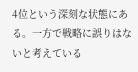4位という深刻な状態にある。一方で戦略に誤りはないと考えている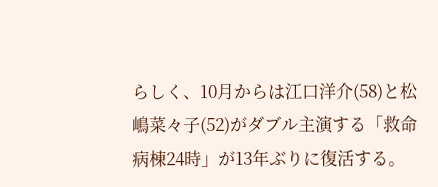らしく、10月からは江口洋介(58)と松嶋菜々子(52)がダブル主演する「救命病棟24時」が13年ぶりに復活する。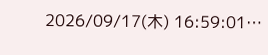2026/09/17(木) 16:59:01…